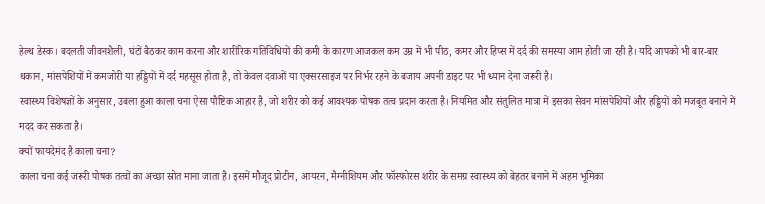हेल्थ डेस्क। बदलती जीवनशैली, घंटों बैठकर काम करना और शारीरिक गतिविधियों की कमी के कारण आजकल कम उम्र में भी पीठ, कमर और हिप्स में दर्द की समस्या आम होती जा रही है। यदि आपको भी बार-बार थकान, मांसपेशियों में कमजोरी या हड्डियों में दर्द महसूस होता है, तो केवल दवाओं या एक्सरसाइज पर निर्भर रहने के बजाय अपनी डाइट पर भी ध्यान देना जरूरी है।
स्वास्थ्य विशेषज्ञों के अनुसार, उबला हुआ काला चना ऐसा पौष्टिक आहार है, जो शरीर को कई आवश्यक पोषक तत्व प्रदान करता है। नियमित और संतुलित मात्रा में इसका सेवन मांसपेशियों और हड्डियों को मजबूत बनाने में मदद कर सकता है।
क्यों फायदेमंद है काला चना?
काला चना कई जरूरी पोषक तत्वों का अच्छा स्रोत माना जाता है। इसमें मौजूद प्रोटीन, आयरन, मैग्नीशियम और फॉस्फोरस शरीर के समग्र स्वास्थ्य को बेहतर बनाने में अहम भूमिका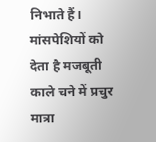निभाते हैं।
मांसपेशियों को देता है मजबूती
काले चने में प्रचुर मात्रा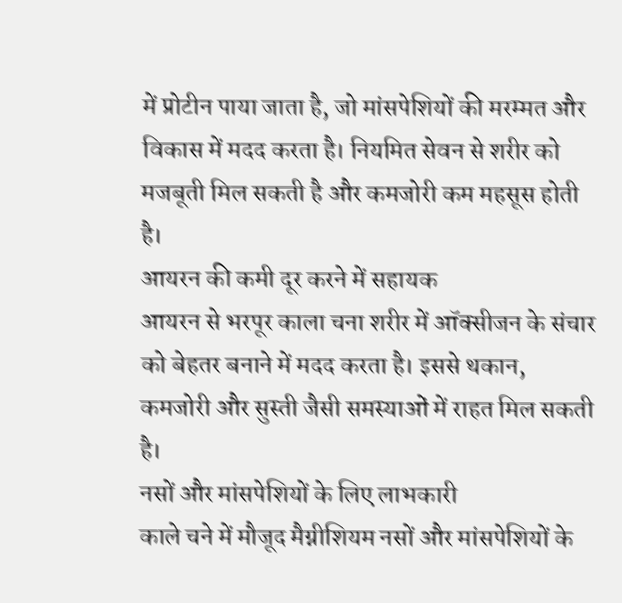में प्रोटीन पाया जाता है, जो मांसपेशियों की मरम्मत और विकास में मदद करता है। नियमित सेवन से शरीर को मजबूती मिल सकती है और कमजोरी कम महसूस होती है।
आयरन की कमी दूर करने में सहायक
आयरन से भरपूर काला चना शरीर में ऑक्सीजन के संचार को बेहतर बनाने में मदद करता है। इससे थकान, कमजोरी और सुस्ती जैसी समस्याओं में राहत मिल सकती है।
नसों और मांसपेशियों के लिए लाभकारी
काले चने में मौजूद मैग्नीशियम नसों और मांसपेशियों के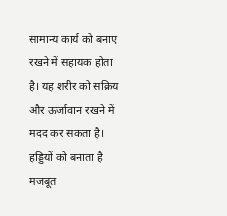सामान्य कार्य को बनाए रखने में सहायक होता है। यह शरीर को सक्रिय और ऊर्जावान रखने में मदद कर सकता है।
हड्डियों को बनाता है मजबूत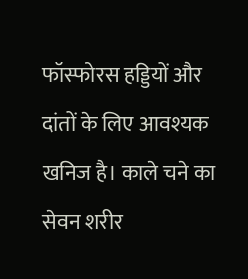फॉस्फोरस हड्डियों और दांतों के लिए आवश्यक खनिज है। काले चने का सेवन शरीर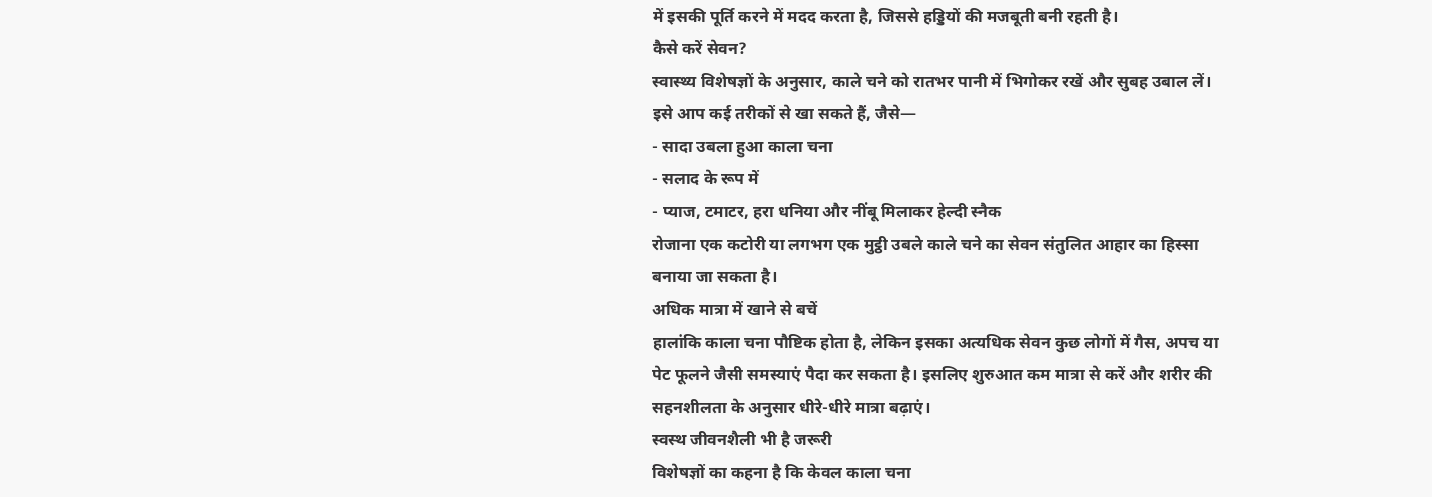में इसकी पूर्ति करने में मदद करता है, जिससे हड्डियों की मजबूती बनी रहती है।
कैसे करें सेवन?
स्वास्थ्य विशेषज्ञों के अनुसार, काले चने को रातभर पानी में भिगोकर रखें और सुबह उबाल लें।
इसे आप कई तरीकों से खा सकते हैं, जैसे—
- सादा उबला हुआ काला चना
- सलाद के रूप में
- प्याज, टमाटर, हरा धनिया और नींबू मिलाकर हेल्दी स्नैक
रोजाना एक कटोरी या लगभग एक मुट्ठी उबले काले चने का सेवन संतुलित आहार का हिस्सा बनाया जा सकता है।
अधिक मात्रा में खाने से बचें
हालांकि काला चना पौष्टिक होता है, लेकिन इसका अत्यधिक सेवन कुछ लोगों में गैस, अपच या पेट फूलने जैसी समस्याएं पैदा कर सकता है। इसलिए शुरुआत कम मात्रा से करें और शरीर की सहनशीलता के अनुसार धीरे-धीरे मात्रा बढ़ाएं।
स्वस्थ जीवनशैली भी है जरूरी
विशेषज्ञों का कहना है कि केवल काला चना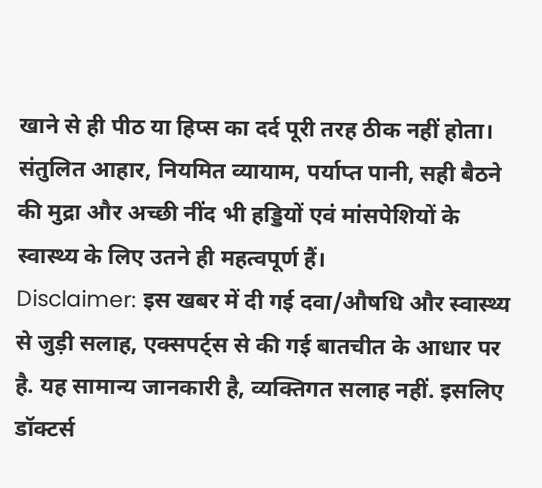खाने से ही पीठ या हिप्स का दर्द पूरी तरह ठीक नहीं होता। संतुलित आहार, नियमित व्यायाम, पर्याप्त पानी, सही बैठने की मुद्रा और अच्छी नींद भी हड्डियों एवं मांसपेशियों के स्वास्थ्य के लिए उतने ही महत्वपूर्ण हैं।
Disclaimer: इस खबर में दी गई दवा/औषधि और स्वास्थ्य से जुड़ी सलाह, एक्सपर्ट्स से की गई बातचीत के आधार पर है. यह सामान्य जानकारी है, व्यक्तिगत सलाह नहीं. इसलिए डॉक्टर्स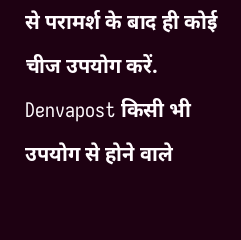से परामर्श के बाद ही कोई चीज उपयोग करें. Denvapost किसी भी उपयोग से होने वाले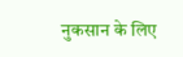नुकसान के लिए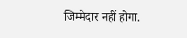जिम्मेदार नहीं होगा.